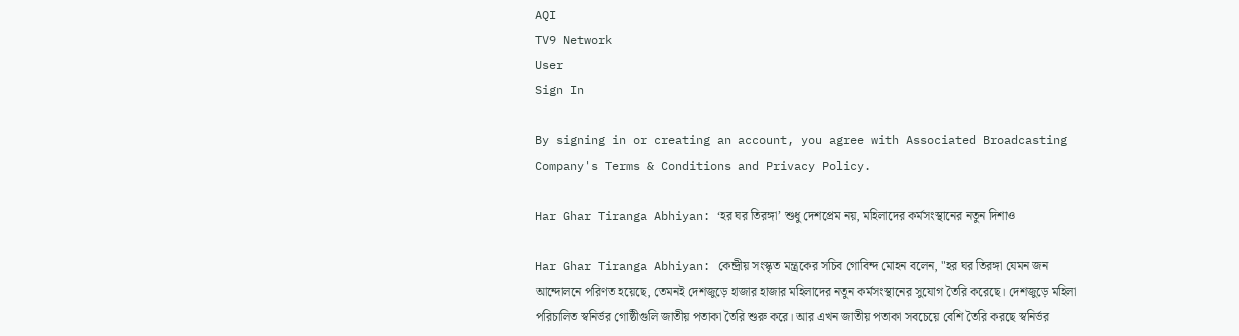AQI
TV9 Network
User
Sign In

By signing in or creating an account, you agree with Associated Broadcasting Company's Terms & Conditions and Privacy Policy.

Har Ghar Tiranga Abhiyan: ‘হর ঘর তিরঙ্গা’ শুধু দেশপ্রেম নয়, মহিলাদের কর্মসংস্থানের নতুন দিশাও

Har Ghar Tiranga Abhiyan: কেন্দ্রীয় সংস্কৃত মন্ত্রকের সচিব গোবিন্দ মোহন বলেন, "হর ঘর তিরঙ্গা যেমন জন আন্দোলনে পরিণত হয়েছে, তেমনই দেশজুড়ে হাজার হাজার মহিলাদের নতুন কর্মসংস্থানের সুযোগ তৈরি করেছে। দেশজুড়ে মহিলা পরিচালিত স্বনির্ভর গোষ্ঠীগুলি জাতীয় পতাকা তৈরি শুরু করে। আর এখন জাতীয় পতাকা সবচেয়ে বেশি তৈরি করছে স্বনির্ভর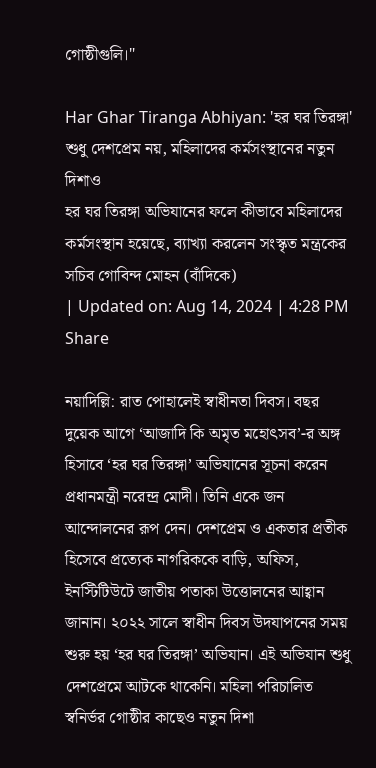গোষ্ঠীগুলি।"

Har Ghar Tiranga Abhiyan: 'হর ঘর তিরঙ্গা' শুধু দেশপ্রেম নয়, মহিলাদের কর্মসংস্থানের নতুন দিশাও
হর ঘর তিরঙ্গা অভিযানের ফলে কীভাবে মহিলাদের কর্মসংস্থান হয়েছে, ব্যাখ্যা করলেন সংস্কৃত মন্ত্রকের সচিব গোবিন্দ মোহন (বাঁদিকে)
| Updated on: Aug 14, 2024 | 4:28 PM
Share

নয়াদিল্লি: রাত পোহালেই স্বাধীনতা দিবস। বছর দুয়েক আগে ‘আজাদি কি অমৃত মহোৎসব’-র অঙ্গ হিসাবে ‘হর ঘর তিরঙ্গা’ অভিযানের সূচনা করেন প্রধানমন্ত্রী নরেন্দ্র মোদী। তিনি একে জন আন্দোলনের রূপ দেন। দেশপ্রেম ও একতার প্রতীক হিসেবে প্রত্যেক নাগরিককে বাড়ি, অফিস, ইনস্টিটিউটে জাতীয় পতাকা উত্তোলনের আহ্বান জানান। ২০২২ সালে স্বাধীন দিবস উদযাপনের সময় শুরু হয় ‘হর ঘর তিরঙ্গা’ অভিযান। এই অভিযান শুধু দেশপ্রেমে আটকে থাকেনি। মহিলা পরিচালিত স্বনির্ভর গোষ্ঠীর কাছেও নতুন দিশা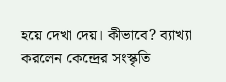হয়ে দেখা দেয়। কীভাবে? ব্যাখ্যা করলেন কেন্দ্রের সংস্কৃতি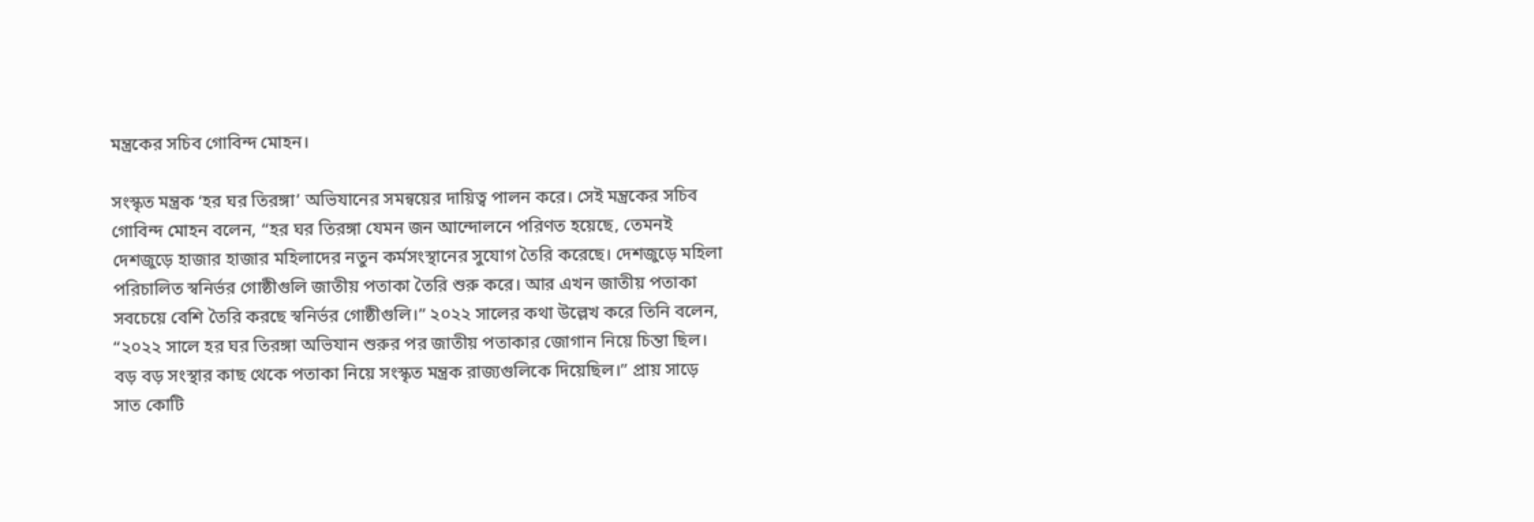মন্ত্রকের সচিব গোবিন্দ মোহন।

সংস্কৃত মন্ত্রক ‘হর ঘর তিরঙ্গা’ অভিযানের সমন্বয়ের দায়িত্ব পালন করে। সেই মন্ত্রকের সচিব গোবিন্দ মোহন বলেন, “হর ঘর তিরঙ্গা যেমন জন আন্দোলনে পরিণত হয়েছে, তেমনই দেশজুড়ে হাজার হাজার মহিলাদের নতুন কর্মসংস্থানের সুযোগ তৈরি করেছে। দেশজুড়ে মহিলা পরিচালিত স্বনির্ভর গোষ্ঠীগুলি জাতীয় পতাকা তৈরি শুরু করে। আর এখন জাতীয় পতাকা সবচেয়ে বেশি তৈরি করছে স্বনির্ভর গোষ্ঠীগুলি।” ২০২২ সালের কথা উল্লেখ করে তিনি বলেন, “২০২২ সালে হর ঘর তিরঙ্গা অভিযান শুরুর পর জাতীয় পতাকার জোগান নিয়ে চিন্তা ছিল। বড় বড় সংস্থার কাছ থেকে পতাকা নিয়ে সংস্কৃত মন্ত্রক রাজ্যগুলিকে দিয়েছিল।” প্রায় সাড়ে সাত কোটি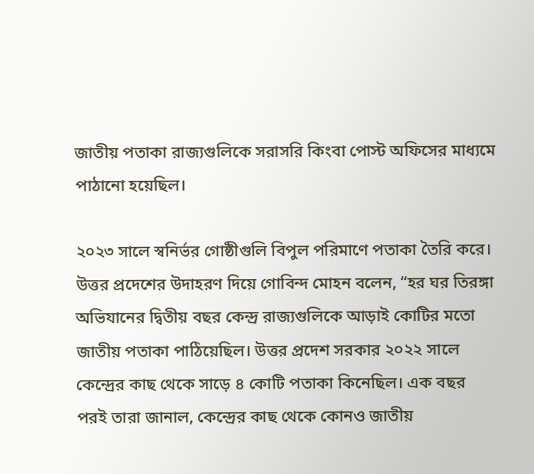জাতীয় পতাকা রাজ্যগুলিকে সরাসরি কিংবা পোস্ট অফিসের মাধ্যমে পাঠানো হয়েছিল।

২০২৩ সালে স্বনির্ভর গোষ্ঠীগুলি বিপুল পরিমাণে পতাকা তৈরি করে। উত্তর প্রদেশের উদাহরণ দিয়ে গোবিন্দ মোহন বলেন, “হর ঘর তিরঙ্গা অভিযানের দ্বিতীয় বছর কেন্দ্র রাজ্যগুলিকে আড়াই কোটির মতো জাতীয় পতাকা পাঠিয়েছিল। উত্তর প্রদেশ সরকার ২০২২ সালে কেন্দ্রের কাছ থেকে সাড়ে ৪ কোটি পতাকা কিনেছিল। এক বছর পরই তারা জানাল, কেন্দ্রের কাছ থেকে কোনও জাতীয়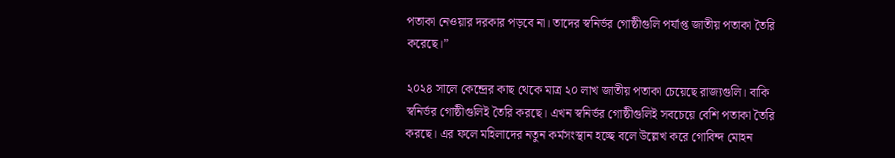পতাকা নেওয়ার দরকার পড়বে না। তাদের স্বনির্ভর গোষ্ঠীগুলি পর্যাপ্ত জাতীয় পতাকা তৈরি করেছে।”

২০২৪ সালে কেন্দ্রের কাছ থেকে মাত্র ২০ লাখ জাতীয় পতাকা চেয়েছে রাজ্যগুলি। বাকি স্বনির্ভর গোষ্ঠীগুলিই তৈরি করছে। এখন স্বনির্ভর গোষ্ঠীগুলিই সবচেয়ে বেশি পতাকা তৈরি করছে। এর ফলে মহিলাদের নতুন কর্মসংস্থান হচ্ছে বলে উল্লেখ করে গোবিন্দ মোহন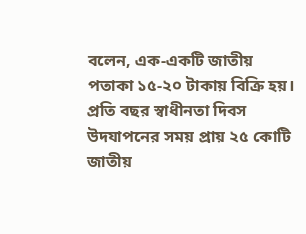বলেন, এক-একটি জাতীয় পতাকা ১৫-২০ টাকায় বিক্রি হয়। প্রতি বছর স্বাধীনতা দিবস উদযাপনের সময় প্রায় ২৫ কোটি জাতীয়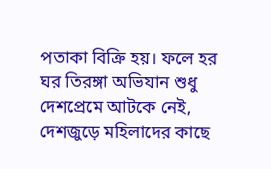পতাকা বিক্রি হয়। ফলে হর ঘর তিরঙ্গা অভিযান শুধু দেশপ্রেমে আটকে নেই, দেশজুড়ে মহিলাদের কাছে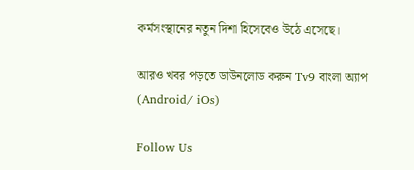কর্মসংস্থানের নতুন দিশা হিসেবেও উঠে এসেছে।

আরও খবর পড়তে ডাউনলোড করুন Tv9 বাংলা অ্যাপ (Android/ iOs)

Follow Us